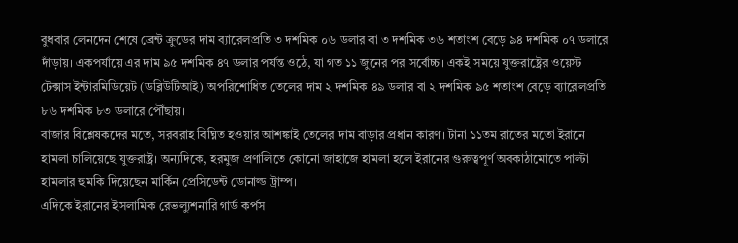বুধবার লেনদেন শেষে ব্রেন্ট ক্রুডের দাম ব্যারেলপ্রতি ৩ দশমিক ০৬ ডলার বা ৩ দশমিক ৩৬ শতাংশ বেড়ে ৯৪ দশমিক ০৭ ডলারে দাঁড়ায়। একপর্যায়ে এর দাম ৯৫ দশমিক ৪৭ ডলার পর্যন্ত ওঠে, যা গত ১১ জুনের পর সর্বোচ্চ। একই সময়ে যুক্তরাষ্ট্রের ওয়েস্ট টেক্সাস ইন্টারমিডিয়েট (ডব্লিউটিআই) অপরিশোধিত তেলের দাম ২ দশমিক ৪৯ ডলার বা ২ দশমিক ৯৫ শতাংশ বেড়ে ব্যারেলপ্রতি ৮৬ দশমিক ৮৩ ডলারে পৌঁছায়।
বাজার বিশ্লেষকদের মতে, সরবরাহ বিঘ্নিত হওয়ার আশঙ্কাই তেলের দাম বাড়ার প্রধান কারণ। টানা ১১তম রাতের মতো ইরানে হামলা চালিয়েছে যুক্তরাষ্ট্র। অন্যদিকে, হরমুজ প্রণালিতে কোনো জাহাজে হামলা হলে ইরানের গুরুত্বপূর্ণ অবকাঠামোতে পাল্টা হামলার হুমকি দিয়েছেন মার্কিন প্রেসিডেন্ট ডোনাল্ড ট্রাম্প।
এদিকে ইরানের ইসলামিক রেভল্যুশনারি গার্ড কর্পস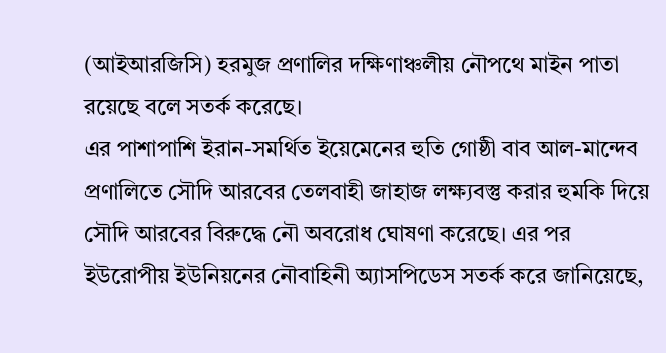(আইআরজিসি) হরমুজ প্রণালির দক্ষিণাঞ্চলীয় নৌপথে মাইন পাতা রয়েছে বলে সতর্ক করেছে।
এর পাশাপাশি ইরান-সমর্থিত ইয়েমেনের হুতি গোষ্ঠী বাব আল-মান্দেব প্রণালিতে সৌদি আরবের তেলবাহী জাহাজ লক্ষ্যবস্তু করার হুমকি দিয়ে সৌদি আরবের বিরুদ্ধে নৌ অবরোধ ঘোষণা করেছে। এর পর ইউরোপীয় ইউনিয়নের নৌবাহিনী অ্যাসপিডেস সতর্ক করে জানিয়েছে,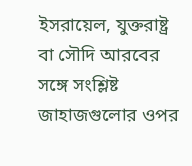ইসরায়েল, যুক্তরাষ্ট্র বা সৌদি আরবের সঙ্গে সংশ্লিষ্ট জাহাজগুলোর ওপর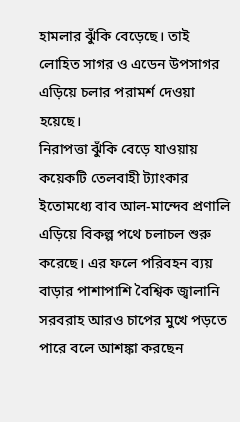হামলার ঝুঁকি বেড়েছে। তাই লোহিত সাগর ও এডেন উপসাগর এড়িয়ে চলার পরামর্শ দেওয়া হয়েছে।
নিরাপত্তা ঝুঁকি বেড়ে যাওয়ায় কয়েকটি তেলবাহী ট্যাংকার ইতোমধ্যে বাব আল-মান্দেব প্রণালি এড়িয়ে বিকল্প পথে চলাচল শুরু করেছে। এর ফলে পরিবহন ব্যয় বাড়ার পাশাপাশি বৈশ্বিক জ্বালানি সরবরাহ আরও চাপের মুখে পড়তে পারে বলে আশঙ্কা করছেন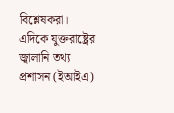বিশ্লেষকরা।
এদিকে যুক্তরাষ্ট্রের জ্বালানি তথ্য প্রশাসন (ইআইএ)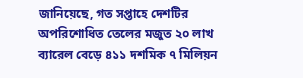জানিয়েছে, গত সপ্তাহে দেশটির অপরিশোধিত তেলের মজুত ২০ লাখ ব্যারেল বেড়ে ৪১১ দশমিক ৭ মিলিয়ন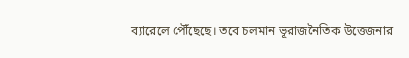ব্যারেলে পৌঁছেছে। তবে চলমান ভূরাজনৈতিক উত্তেজনার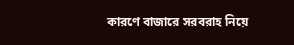কারণে বাজারে সরবরাহ নিয়ে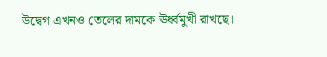উদ্বেগ এখনও তেলের দামকে ঊর্ধ্বমুখী রাখছে।